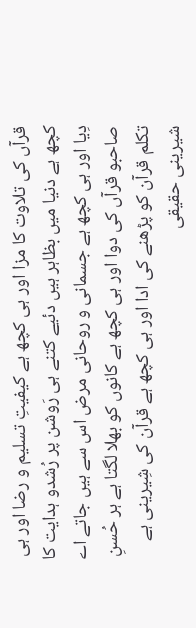قرآں کی تلاوت کا مزا اور ہی کچھ ہے کیفیتِ تسلیم و رضا اور ہی کچھ ہے دنیا میں بظاہر ہیں دئیے کتنے ہی رَوشن پر رُشدو ہدایت کا دِیا اور ہی کچھ ہے جسمانی و روحانی مرض اس سے ہیں جاتے اے صاحبو قرآں کی دوا اور ہی کچھ ہے کانوں کو بھلا لگتا ہے ہر حُسنِ تکلم قرآن کو پڑھنے کی ادا اور ہی کچھ ہے قرآن کی شِیرینی ہے شیرینی حقیقی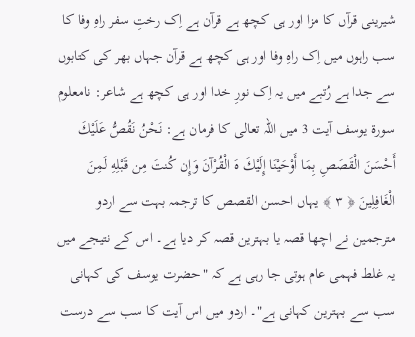شیرینی قرآں کا مزا اور ہی کچھ ہے قرآن ہے اِک رختِ سفر راہِ وفا کا سب راہوں میں اِک راہِ وفا اور ہی کچھ ہے قرآن جہاں بھر کی کتابوں سے جدا ہے رُتبے میں یہ اِک نورِ خدا اور ہی کچھ ہے شاعر: نامعلوم
سورۃ یوسف آیت 3 میں اللہ تعالی کا فرمان ہے: نَحْنُ نَقُصُّ عَلَيْكَ أَحْسَنَ الْقَصَصِ بِمَا أَوْحَيْنَا إِلَيْكَ هَ الْقُرْآنَ وَإِن كُنتَ مِن قَبْلِهِ لَمِنَ الْغَافِلِينَ ﴿ ٣ ﴾ یہاں احسن القصص کا ترجمہ بہت سے اردو مترجمین نے اچھا قصہ یا بہترین قصہ کر دیا ہے۔ اس کے نتیجے میں یہ غلط فہمی عام ہوتی جا رہی ہے کہ "حضرت یوسف کی کہانی سب سے بہترین کہانی ہے"۔ اردو میں اس آیت کا سب سے درست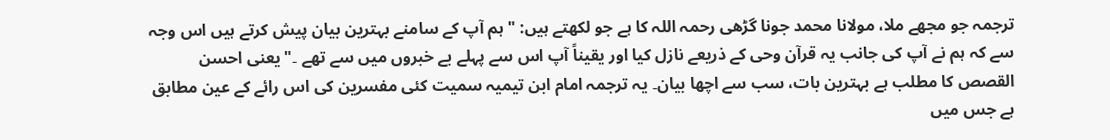ترجمہ جو مجھے ملا، مولانا محمد جونا گڑھی رحمہ اللہ کا ہے جو لکھتے ہیں: "ہم آپ کے سامنے بہترین بیان پیش کرتے ہیں اس وجہ سے کہ ہم نے آپ کی جانب یہ قرآن وحی کے ذریعے نازل کیا اور یقیناً آپ اس سے پہلے بے خبروں میں سے تھے ۔" یعنی احسن القصص کا مطلب ہے بہترین بات، سب سے اچھا بیان۔ یہ ترجمہ امام ابن تیمیہ سمیت کئی مفسرین کی اس رائے کے عین مطابق ہے جس میں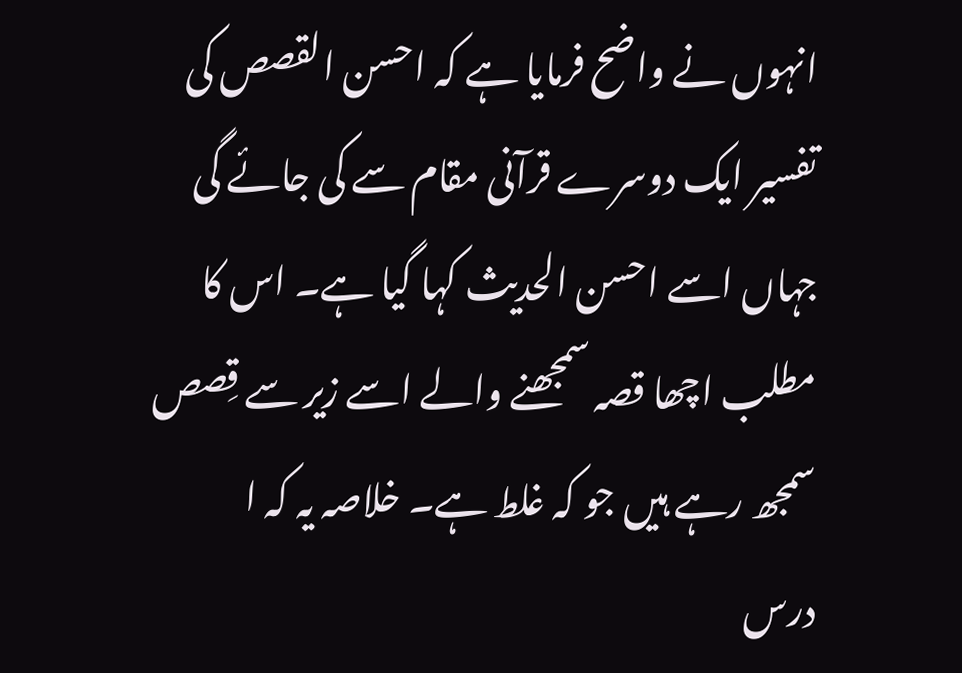انہوں نے واضح فرمایا ہے کہ احسن القصص کی تفسیر ایک دوسرے قرآنی مقام سے کی جائے گی جہاں اسے احسن الحدیث کہا گیا ہے۔ اس کا مطلب اچھا قصہ سمجھنے والے اسے زیر سے قِصص سمجھ رہے ہیں جو کہ غلط ہے۔ خلاصہ یہ کہ ا
درس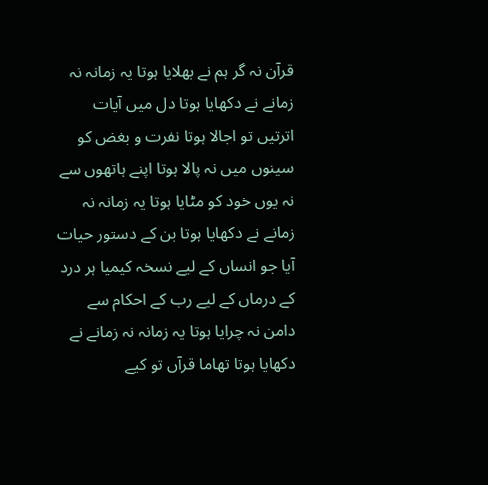قرآن نہ گر ہم نے بھلایا ہوتا یہ زمانہ نہ زمانے نے دکھایا ہوتا دل میں آیات اترتیں تو اجالا ہوتا نفرت و بغض کو سینوں میں نہ پالا ہوتا اپنے ہاتھوں سے نہ یوں خود کو مٹایا ہوتا یہ زمانہ نہ زمانے نے دکھایا ہوتا بن کے دستور حیات آیا جو انساں کے لیے نسخہ کیمیا ہر درد کے درماں کے لیے رب کے احکام سے دامن نہ چرایا ہوتا یہ زمانہ نہ زمانے نے دکھایا ہوتا تھاما قرآں تو کیے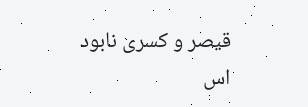قیصر و کسری نابود اس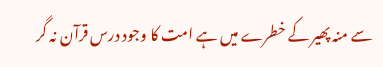سے منہ پھیر کے خطرے میں ہے امت کا وجود درس قرآن نہ گر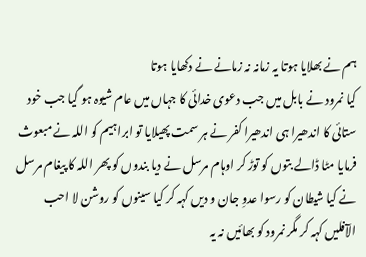ہم نے بھلایا ہوتا یہ زمانہ نہ زمانے نے دکھایا ہوتا
کیا نمرود نے بابل میں جب دعوی خدائی کا جہاں میں عام شیوہ ہو گیا جب خود ستائی کا اندھیرا ہی اندھیرا کفر نے ہر سمت پھیلایا تو ابراہیم کو اللہ نے مبعوث فرمایا مٹا ڈالے بتوں کو توڑ کر اوہام مرسل نے دیا بندوں کو پھر اللہ کا پیغام مرسل نے کیا شیطان کو رسوا عدوِ جان و دیں کہہ کر کیا سینوں کو روشن لا احب الآفلیں کہہ کر مگر نمرود کو بھائیں نہ یہ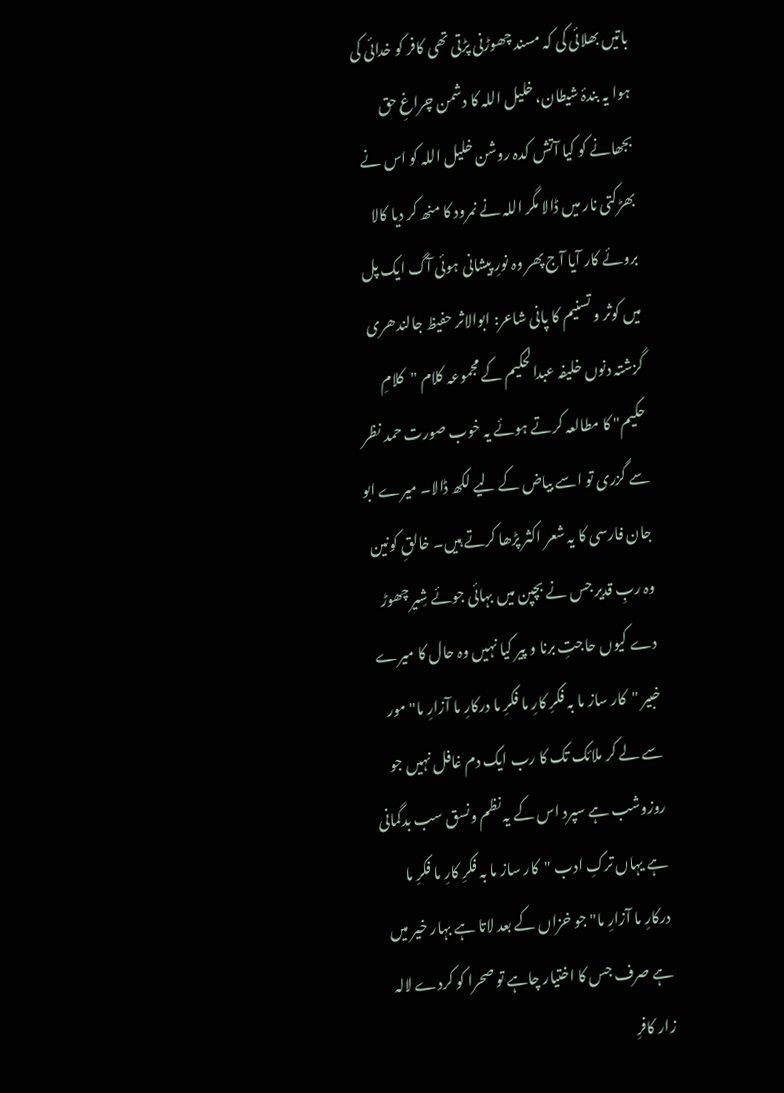باتیں بھلائی کی کہ مسند چھوڑنی پڑتی تھی کافر کو خدائی کی ہوا یہ بندۂ شیطان، خلیل اللہ کا دشمن چراغِ حق بجھانے کو کیا آتش کدہ روشن خلیل اللہ کو اس نے بھڑکتی نار میں ڈالا مگر اللہ نے نمرود کا منھ کر دیا کالا بروئے کار آیا آج پھر وہ نورِ پیشانی ہوئی آگ ایک پل میں کوثر و تسنیم کا پانی شاعر: ابوالاثر حفیظ جالندھری
گزشتہ دنوں خلیفہ عبدالحکیم کے مجموعہ کلام "کلامِ حکیم" کا مطالعہ کرتے ہوئے یہ خوب صورت حمد نظر سے گزری تو اسے بیاض کے لیے لکھ ڈالا۔ میرے ابو جان فارسی کا یہ شعر اکثر پڑھا کرتے ہیں۔ خالقِ کونین وہ ربِ قدیر جس نے بچپن میں بہائی جوئے شِیر چھوڑ دے کیوں حاجتِ برنا و پیر کیا نہیں وہ حال کا میرے خبیر "کار ساز ما بہ فکرِ کارِ ما فکرِ ما درکارِ ما آزارِ ما" مور سے لے کر ملائک تک کا رب ایک دم غافل نہیں جو روزوشب ہے سپرد اس کے یہ نظم ونسق سب بدگمانی ہے یہاں ترکِ ادب "کار ساز ما بہ فکرِ کارِ ما فکرِ ما درکارِ ما آزارِ ما" جو خزاں کے بعد لاتا ہے بہار خیر میں ہے صرف جس کا اختیار چاہے تو صحرا کو کردے لالہ زار کافرِ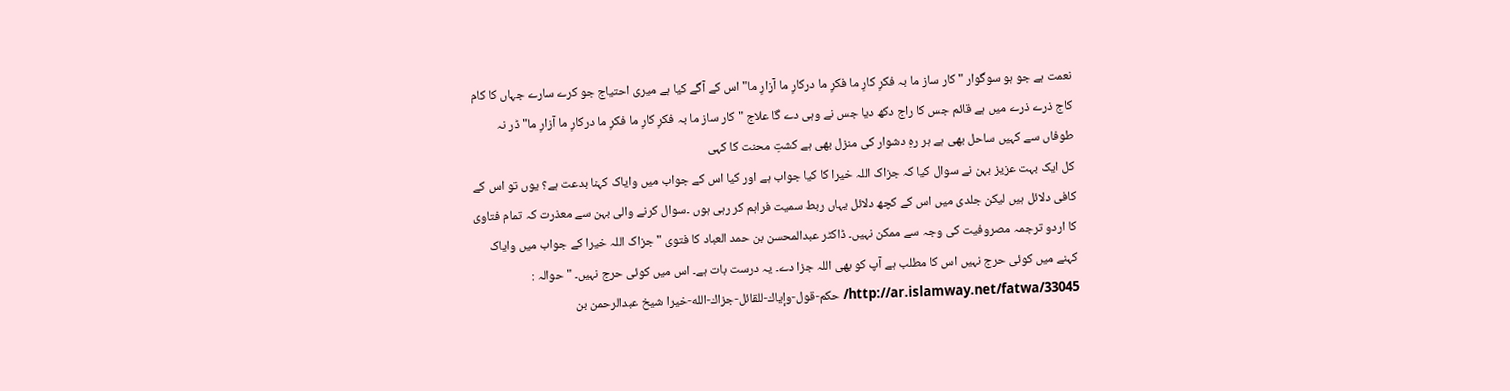نعمت ہے جو ہو سوگوار "کار ساز ما بہ فکرِ کارِ ما فکرِ ما درکارِ ما آزارِ ما" اس کے آگے کیا ہے میری احتیاج جو کرے سارے جہاں کا کام کاج ذرے ذرے میں ہے قائم جس کا راج دکھ دیا جس نے وہی دے گا علاج "کار ساز ما بہ فکرِ کارِ ما فکرِ ما درکارِ ما آزارِ ما" ڈر نہ طوفاں سے کہیں ساحل بھی ہے ہر رہِ دشوار کی منزل بھی ہے کشتِ محنت کا کہی
کل ایک بہت عزیز بہن نے سوال کیا کہ جزاک اللہ خیرا کا کیا جواب ہے اور کیا اس کے جواب میں وایاک کہنا بدعت ہے؟ یوں تو اس کے کافی دلائل ہیں لیکن جلدی میں اس کے کچھ دلائل یہاں ربط سمیت فراہم کر رہی ہوں ۔سوال کرنے والی بہن سے معذرت کہ تمام فتاوی کا اردو ترجمہ مصروفیت کی وجہ سے ممکن نہیں۔ ڈاکٹر عبدالمحسن بن حمد العباد کا فتوی " جزاک اللہ خیرا کے جواب میں وایاک کہنے میں کوئی حرج نہیں اس کا مطلب ہے آپ کو بھی اللہ جزا دے۔ یہ درست بات ہے۔ اس میں کوئی حرج نہیں۔ " حوالہ : http://ar.islamway.net/fatwa/33045/ حكم-قول-وإياك-للقائل-جزاك-الله-خيرا شیخ عبدالرحمن بن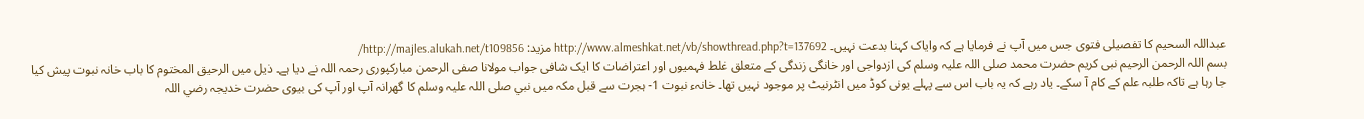عبداللہ السحیم کا تفصیلی فتوی جس میں آپ نے فرمایا ہے کہ وایاک کہنا بدعت نہیں۔ http://www.almeshkat.net/vb/showthread.php?t=137692 مزید: http://majles.alukah.net/t109856/
بسم اللہ الرحمن الرحيم نبی کریم حضرت محمد صلی اللہ علیہ وسلم کی ازدواجی اور خانگی زندگی کے متعلق غلط فہمیوں اور اعتراضات کا ایک شافی جواب مولانا صفی الرحمن مبارکپوری رحمہ اللہ نے دیا ہے۔ ذیل میں الرحیق المختوم کا باب خانہ نبوت پیش کیا جا رہا ہے تاکہ طلبہ علم کے کام آ سکے۔ یاد رہے کہ یہ باب اس سے پہلے یونی کوڈ میں انٹرنیٹ پر موجود نہیں تھا۔ خانہء نبوت 1- ہجرت سے قبل مكہ ميں نبي صلى اللہ عليہ وسلم كا گھرانہ آپ اور آپ كى بيوى حضرت خديجہ رضي اللہ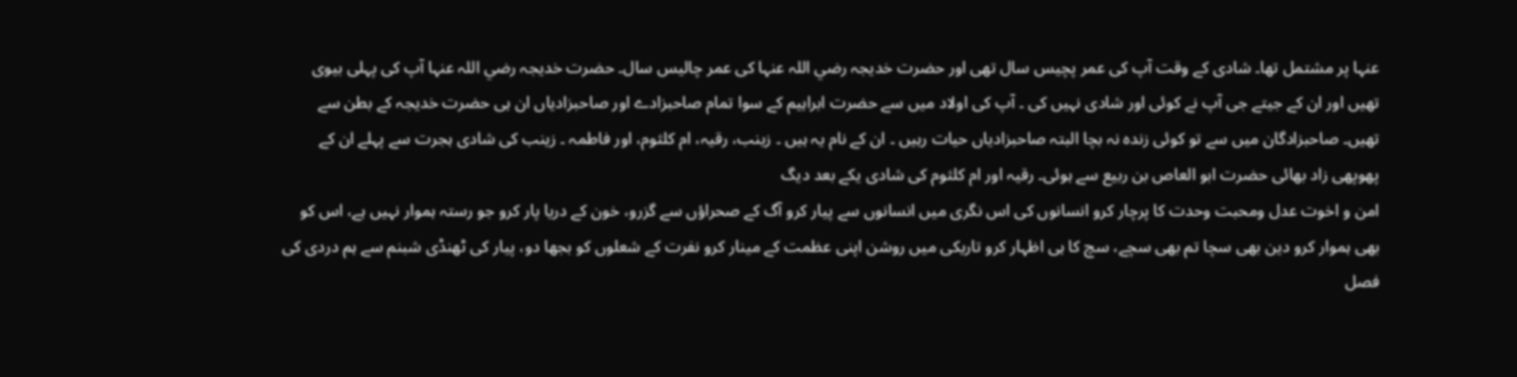عنہا پر مشتمل تھا۔ شادى كے وقت آپ كى عمر پچیس سال تھی اور حضرت خديجہ رضي اللہ عنہا كى عمر چاليس سال۔ حضرت خديجہ رضي اللہ عنہا آپ كى پہلى بيوى تھیں اور ان كے جيتے جی آپ نے كوئى اور شادى نہیں كى ۔ آپ كى اولاد ميں سے حضرت ابراہیم كے سوا تمام صاحبزادے اور صاحبزادياں ان ہی حضرت خديجہ کے بطن سے تھیں۔ صاحبزادگان ميں سے تو كوئى زندہ نہ بچا البتہ صاحبزادياں حيات رہیں ۔ ان كے نام يہ ہیں ۔ زينب، رقيہ، ام كلثوم، اور فاطمہ ۔ زينب كى شادى ہجرت سے پہلے ان كے پھوپھی زاد بھائى حضرت ابو العاص بن ربيع سے ہوئى۔ رقيہ اور ام كلثوم كى شادى يكے بعد ديگ
امن و اخوت عدل ومحبت وحدت کا پرچار کرو انسانوں کی اس نگری میں انسانوں سے پیار کرو آگ کے صحراؤں سے گزرو، خون کے دریا پار کرو جو رستہ ہموار نہیں ہے، اس کو بھی ہموار کرو دین بھی سچا تم بھی سچے، سچ کا ہی اظہار کرو تاریکی میں روشن اپنی عظمت کے مینار کرو نفرت کے شعلوں کو بجھا دو، پیار کی ٹھنڈی شبنم سے ہم دردی کی فصل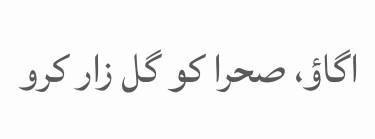اگاؤ، صحرا کو گل زار کرو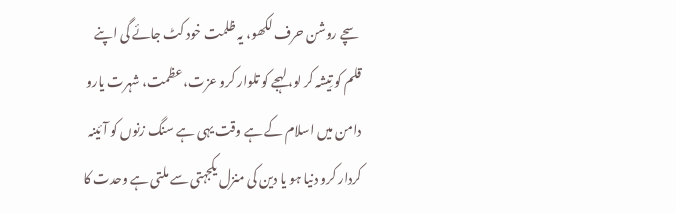سچے روشن حرف لکھو، یہ ظلمت خود کٹ جائے گی اپنے قلم کو تِیشہ کر لو، لہجے کو تلوار کرو عزت، عظمت، شہرت یارو دامن میں اسلام کے ہے وقت یہی ہے سنگ زنوں کو آئینہ کردار کرو دنیا ہو یا دین کی منزل یکجہتی سے ملتی ہے وحدت کا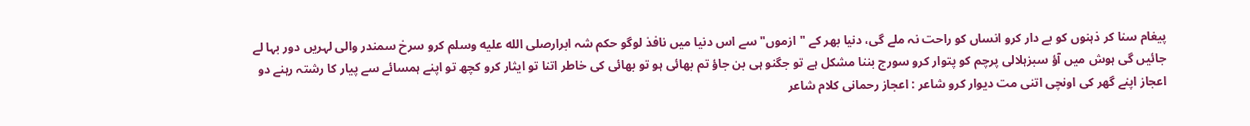پیغام سنا کر ذہنوں کو بے دار کرو انساں کو راحت نہ ملے گی، دنیا بھر کے "ازموں" سے اس دنیا میں نافذ لوگو حکم شہ ابرارصلى الله عليه وسلم کرو سرخ سمندر والی لہریں دور بہا لے جائیں گی ہوش میں آؤ سبزہلالی پرچم کو پتوار کرو سورج بننا مشکل ہے تو جگنو ہی بن جاؤ تم بھائی ہو تو بھائی کی خاطر اتنا تو ایثار کرو کچھ تو اپنے ہمسائے سے پیار کا رشتہ رہنے دو اعجاز اپنے گھر کی اونچی اتنی مت دیوار کرو شاعر : اعجاز رحمانی کلام شاعر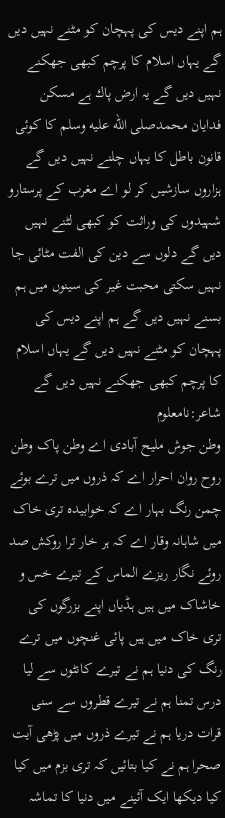ہم اپنے دیس کی پہچان کو مٹنے نہیں دیں گے یہاں اسلام کا پرچم کبھی جھکنے نہیں دیں گے يہ ارض پاك ہے مسكن فدايان محمدصلى الله عليه وسلم كا كوئى قانون باطل كا يہاں چلنے نہیں دیں گے ہزاروں سازشيں کر لو اے مغرب کے پرستارو شہیدوں کی وراثت کو کبھی لٹنے نہیں دیں گے دلوں سے دین كى الفت مٹائى جا نہیں سكتى محبت غير كى سينوں ميں ہم بسنے نہیں ديں گے ہم اپنے دیس کی پہچان کو مٹنے نہیں دیں گے یہاں اسلام کا پرچم کبھی جھکنے نہیں دیں گے شاعر:نامعلوم
وطن جوش ملیح آبادی اے وطن پاک وطن روح روان احرار اے کہ ذروں میں ترے بوئے چمن رنگ بہار اے کہ خوابیدہ تری خاک میں شاہانہ وقار اے کہ ہر خار ترا روکش صد روئے نگار ریزے الماس کے تیرے خس و خاشاک میں ہیں ہڈیاں اپنے بزرگوں کی تری خاک میں ہیں پائی غنچوں میں ترے رنگ کی دنیا ہم نے تیرے کانٹوں سے لیا درس تمنا ہم نے تیرے قطروں سے سنی قرات دریا ہم نے تیرے ذروں میں پڑھی آیت صحرا ہم نے کیا بتائیں کہ تری بزم میں کیا کیا دیکھا ایک آئینے میں دنیا کا تماشہ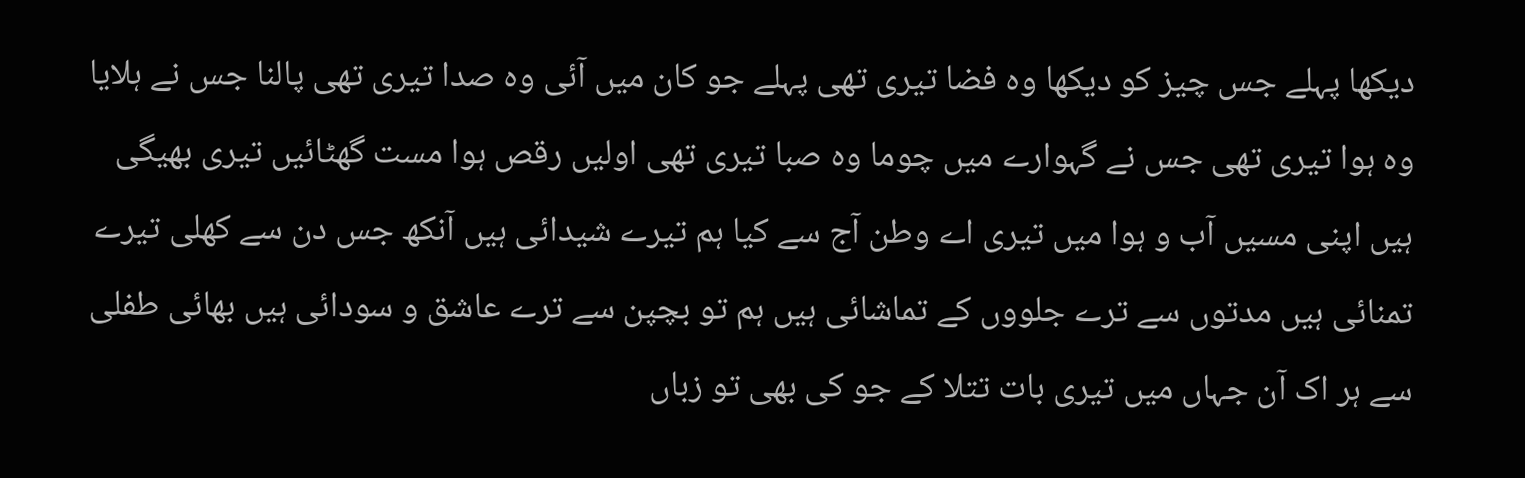دیکھا پہلے جس چیز کو دیکھا وہ فضا تیری تھی پہلے جو کان میں آئی وہ صدا تیری تھی پالنا جس نے ہلایا وہ ہوا تیری تھی جس نے گہوارے میں چوما وہ صبا تیری تھی اولیں رقص ہوا مست گھٹائیں تیری بھیگی ہیں اپنی مسیں آب و ہوا میں تیری اے وطن آج سے کیا ہم تیرے شیدائی ہیں آنکھ جس دن سے کھلی تیرے تمنائی ہیں مدتوں سے ترے جلووں کے تماشائی ہیں ہم تو بچپن سے ترے عاشق و سودائی ہیں بھائی طفلی سے ہر اک آن جہاں میں تیری بات تتلا کے جو کی بھی تو زباں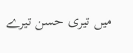میں تیری حسن تیرے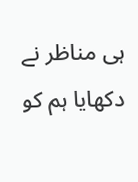ہی مناظر نے دکھایا ہم کو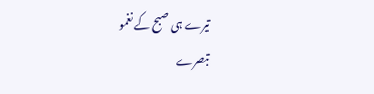تیرے ہی صبح کے نغمو
تبصرے